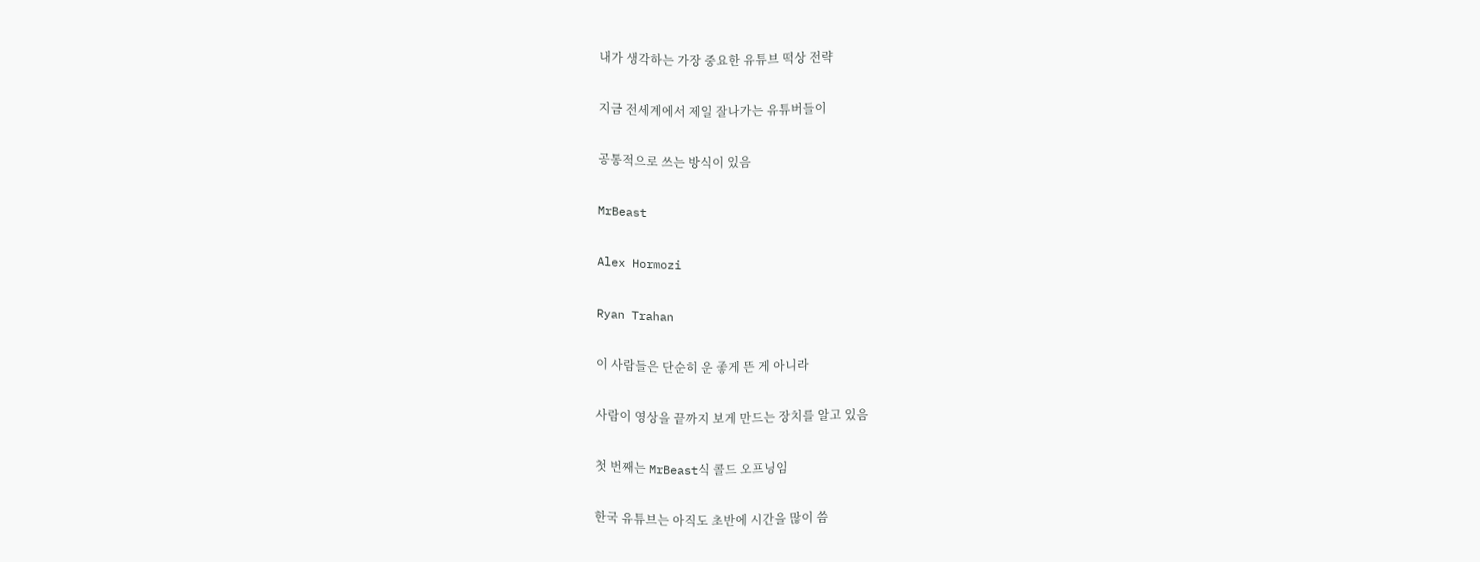내가 생각하는 가장 중요한 유튜브 떡상 전략

지금 전세계에서 제일 잘나가는 유튜버들이

공통적으로 쓰는 방식이 있음

MrBeast

Alex Hormozi

Ryan Trahan

이 사람들은 단순히 운 좋게 뜬 게 아니라

사람이 영상을 끝까지 보게 만드는 장치를 알고 있음

첫 번째는 MrBeast식 콜드 오프닝임

한국 유튜브는 아직도 초반에 시간을 많이 씀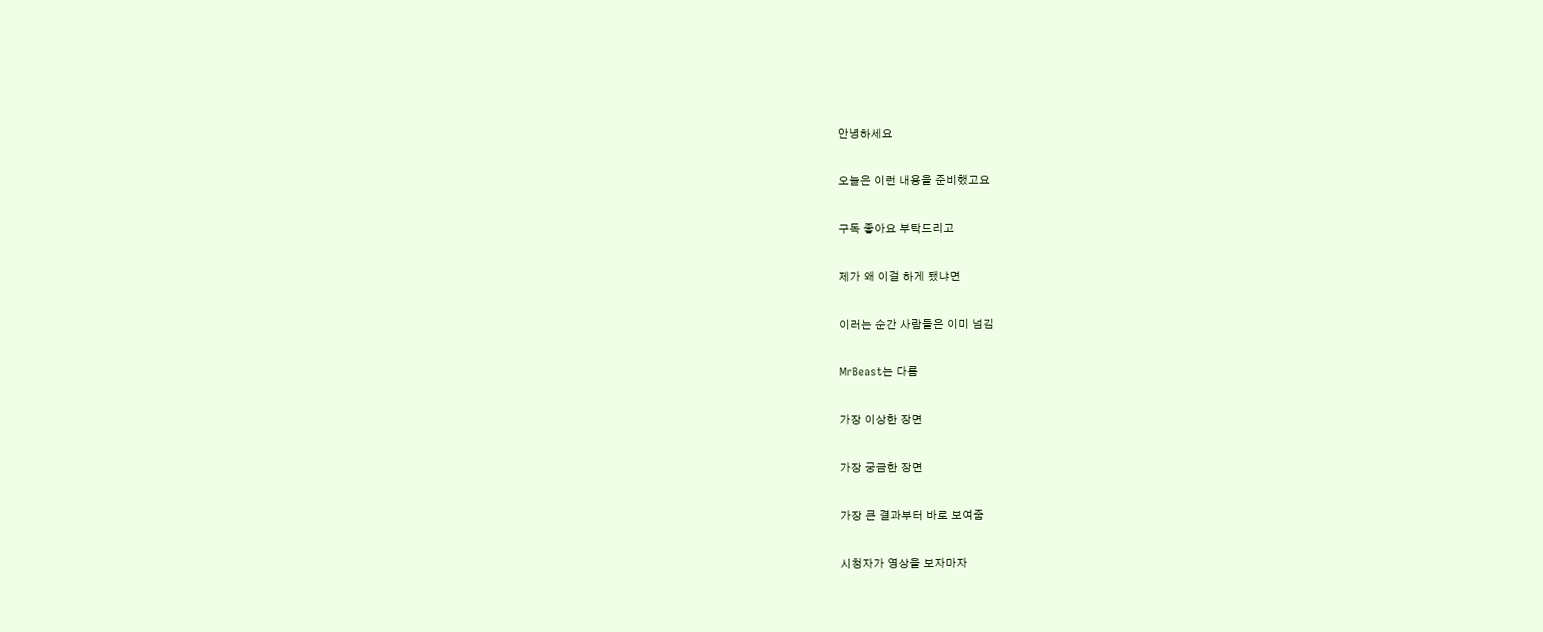안녕하세요

오늘은 이런 내용을 준비했고요

구독 좋아요 부탁드리고

제가 왜 이걸 하게 됐냐면

이러는 순간 사람들은 이미 넘김

MrBeast는 다름

가장 이상한 장면

가장 궁금한 장면

가장 큰 결과부터 바로 보여줌

시청자가 영상을 보자마자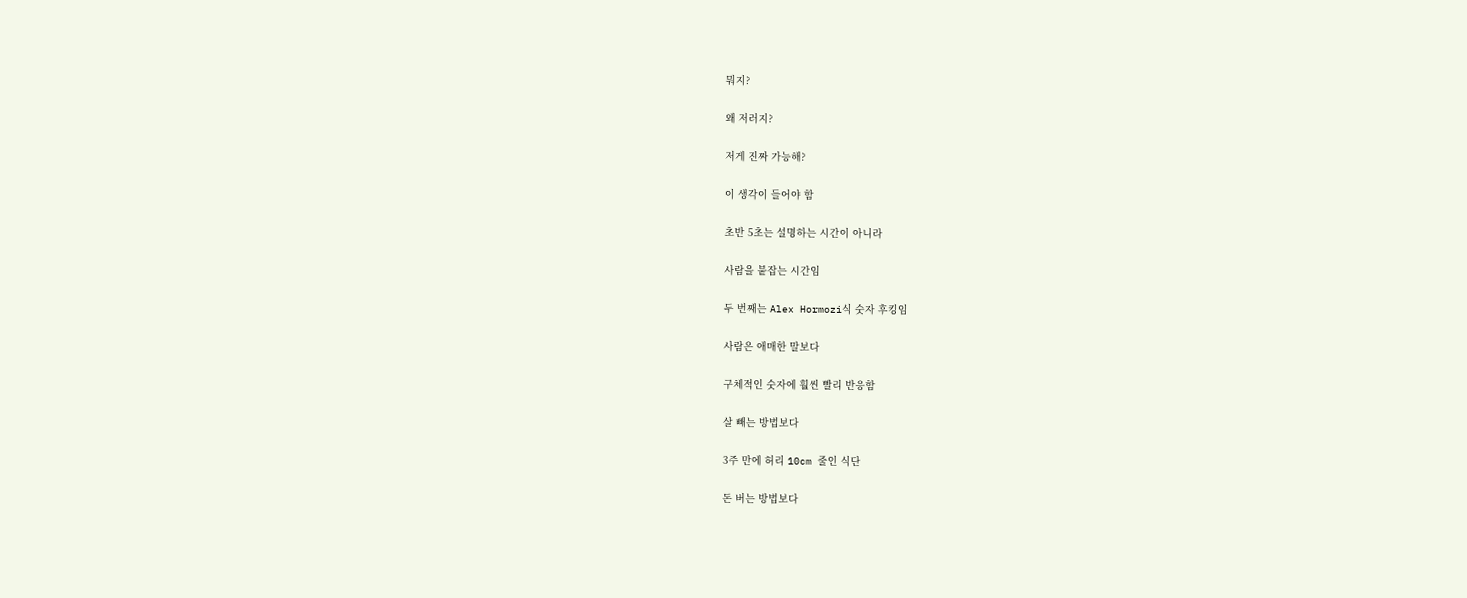뭐지?

왜 저러지?

저게 진짜 가능해?

이 생각이 들어야 함

초반 5초는 설명하는 시간이 아니라

사람을 붙잡는 시간임

두 번째는 Alex Hormozi식 숫자 후킹임

사람은 애매한 말보다

구체적인 숫자에 훨씬 빨리 반응함

살 빼는 방법보다

3주 만에 허리 10cm 줄인 식단

돈 버는 방법보다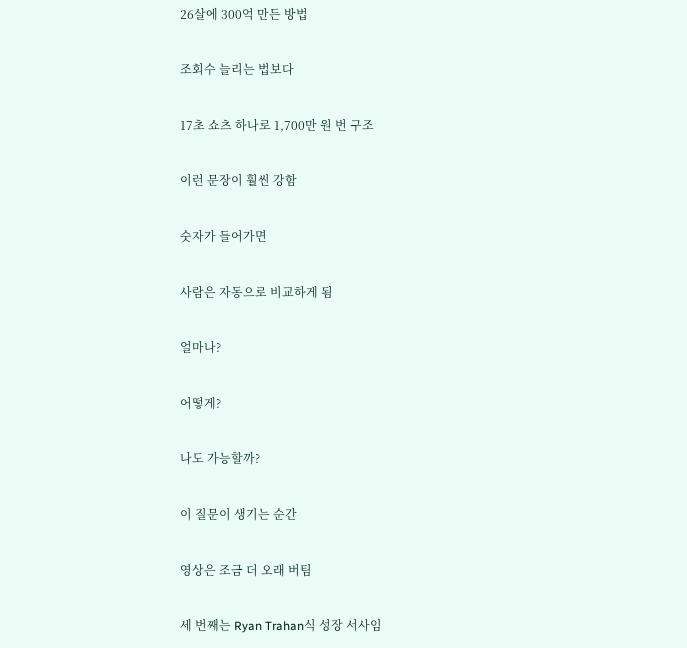26살에 300억 만든 방법

조회수 늘리는 법보다

17초 쇼츠 하나로 1,700만 원 번 구조

이런 문장이 훨씬 강함

숫자가 들어가면

사람은 자동으로 비교하게 됨

얼마나?

어떻게?

나도 가능할까?

이 질문이 생기는 순간

영상은 조금 더 오래 버팀

세 번째는 Ryan Trahan식 성장 서사임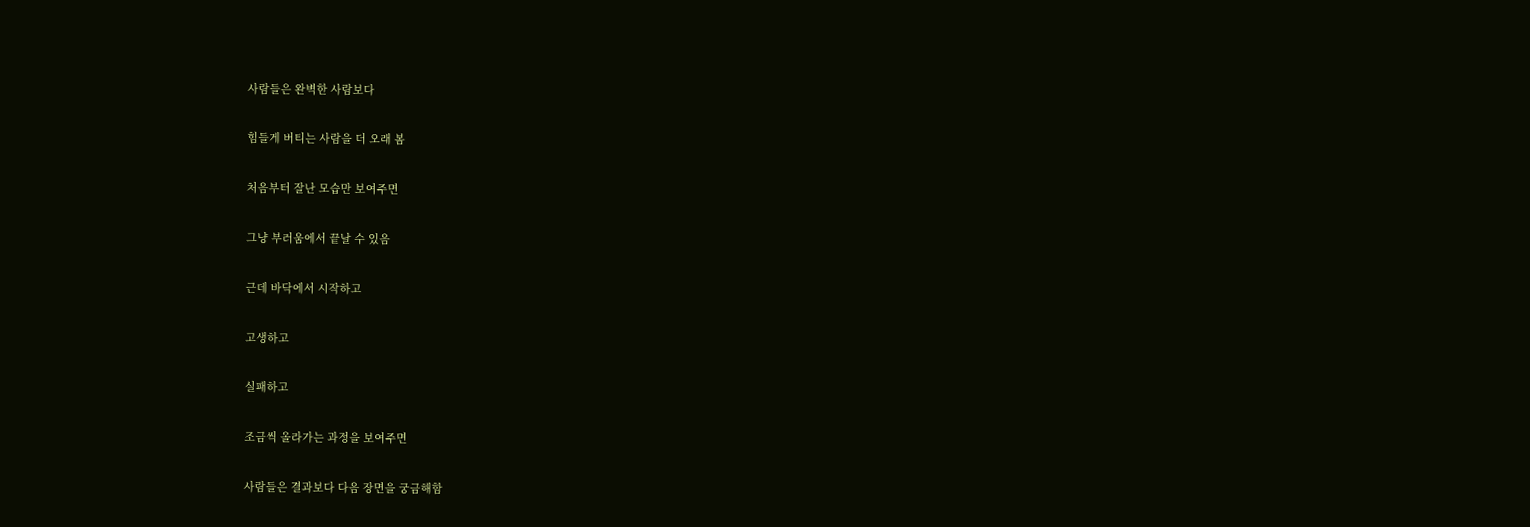사람들은 완벽한 사람보다

힘들게 버티는 사람을 더 오래 봄

처음부터 잘난 모습만 보여주면

그냥 부러움에서 끝날 수 있음

근데 바닥에서 시작하고

고생하고

실패하고

조금씩 올라가는 과정을 보여주면

사람들은 결과보다 다음 장면을 궁금해함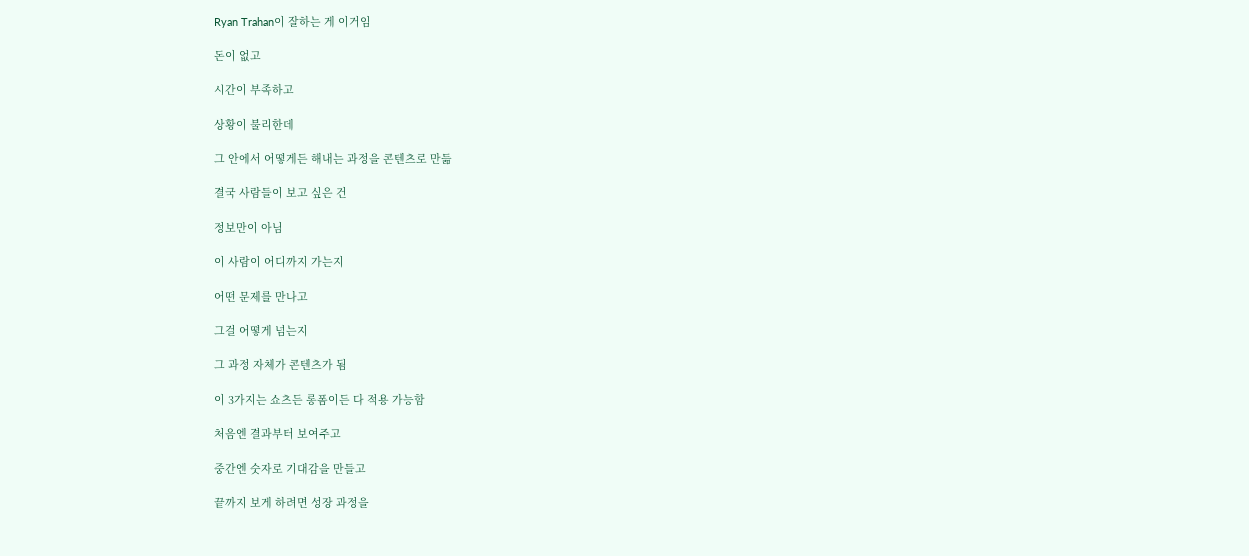Ryan Trahan이 잘하는 게 이거임

돈이 없고

시간이 부족하고

상황이 불리한데

그 안에서 어떻게든 해내는 과정을 콘텐츠로 만듦

결국 사람들이 보고 싶은 건

정보만이 아님

이 사람이 어디까지 가는지

어떤 문제를 만나고

그걸 어떻게 넘는지

그 과정 자체가 콘텐츠가 됨

이 3가지는 쇼츠든 롱폼이든 다 적용 가능함

처음엔 결과부터 보여주고

중간엔 숫자로 기대감을 만들고

끝까지 보게 하려면 성장 과정을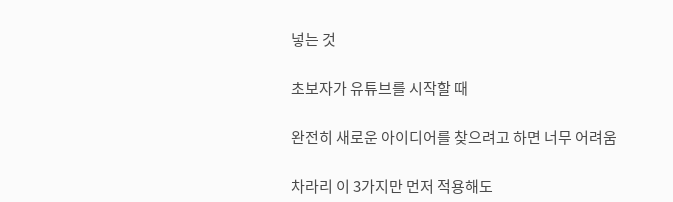넣는 것

초보자가 유튜브를 시작할 때

완전히 새로운 아이디어를 찾으려고 하면 너무 어려움

차라리 이 3가지만 먼저 적용해도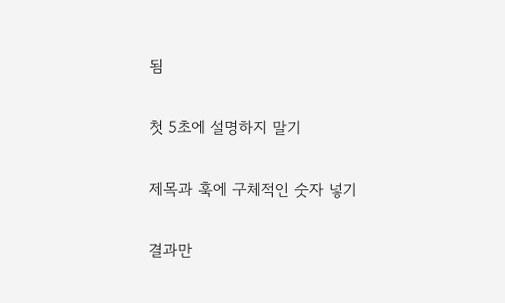됨

첫 5초에 설명하지 말기

제목과 훅에 구체적인 숫자 넣기

결과만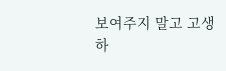보여주지 말고 고생하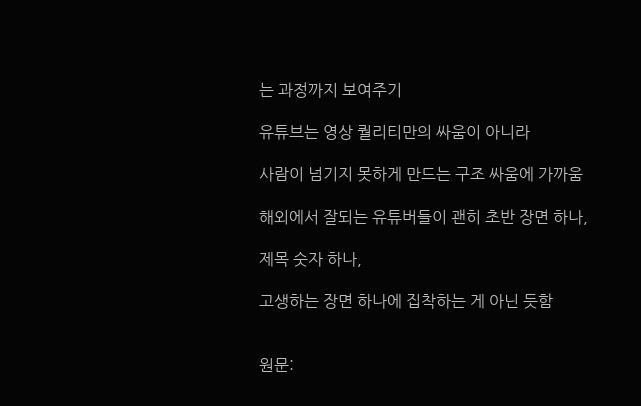는 과정까지 보여주기

유튜브는 영상 퀄리티만의 싸움이 아니라

사람이 넘기지 못하게 만드는 구조 싸움에 가까움

해외에서 잘되는 유튜버들이 괜히 초반 장면 하나,

제목 숫자 하나,

고생하는 장면 하나에 집착하는 게 아닌 듯함


원문: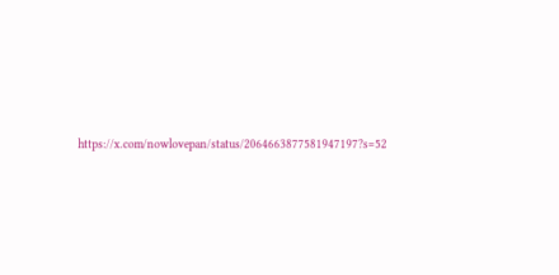https://x.com/nowlovepan/status/2064663877581947197?s=52